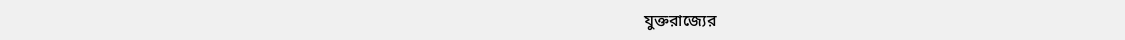যুক্তরাজ্যের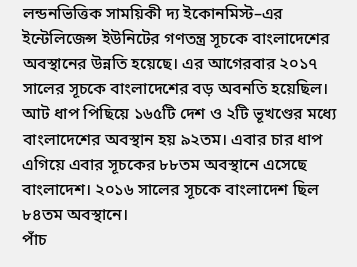লন্ডনভিত্তিক সাময়িকী দ্য ইকোনমিস্ট–এর ইন্টেলিজেন্স ইউনিটের গণতন্ত্র সূচকে বাংলাদেশের অবস্থানের উন্নতি হয়েছে। এর আগেরবার ২০১৭ সালের সূচকে বাংলাদেশের বড় অবনতি হয়েছিল। আট ধাপ পিছিয়ে ১৬৫টি দেশ ও ২টি ভূখণ্ডের মধ্যে বাংলাদেশের অবস্থান হয় ৯২তম। এবার চার ধাপ এগিয়ে এবার সূচকের ৮৮তম অবস্থানে এসেছে বাংলাদেশ। ২০১৬ সালের সূচকে বাংলাদেশ ছিল ৮৪তম অবস্থানে।
পাঁচ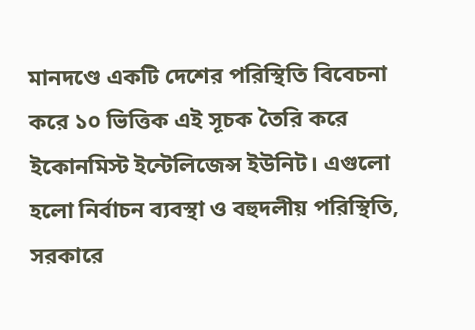মানদণ্ডে একটি দেশের পরিস্থিতি বিবেচনা করে ১০ ভিত্তিক এই সূচক তৈরি করে ইকোনমিস্ট ইন্টেলিজেন্স ইউনিট। এগুলো হলো নির্বাচন ব্যবস্থা ও বহুদলীয় পরিস্থিতি, সরকারে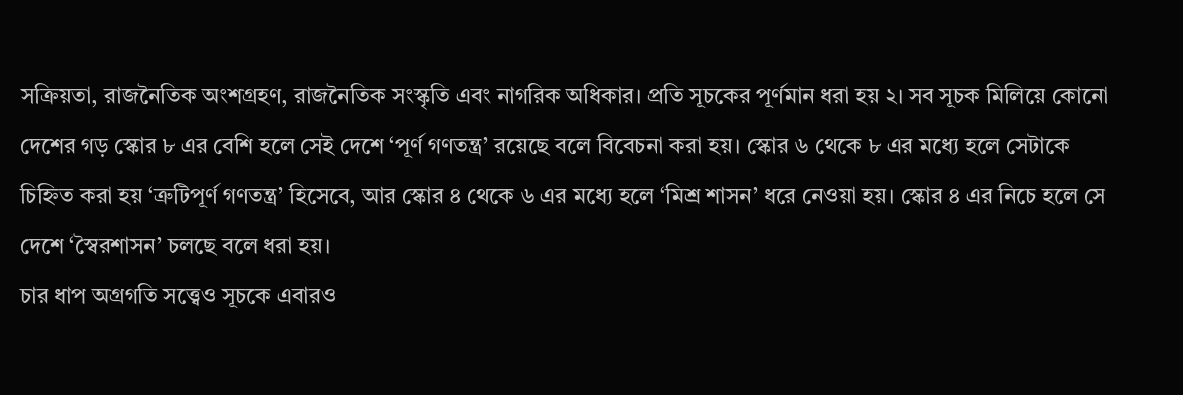সক্রিয়তা, রাজনৈতিক অংশগ্রহণ, রাজনৈতিক সংস্কৃতি এবং নাগরিক অধিকার। প্রতি সূচকের পূর্ণমান ধরা হয় ২। সব সূচক মিলিয়ে কোনো দেশের গড় স্কোর ৮ এর বেশি হলে সেই দেশে ‘পূর্ণ গণতন্ত্র’ রয়েছে বলে বিবেচনা করা হয়। স্কোর ৬ থেকে ৮ এর মধ্যে হলে সেটাকে চিহ্নিত করা হয় ‘ত্রুটিপূর্ণ গণতন্ত্র’ হিসেবে, আর স্কোর ৪ থেকে ৬ এর মধ্যে হলে ‘মিশ্র শাসন’ ধরে নেওয়া হয়। স্কোর ৪ এর নিচে হলে সে দেশে ‘স্বৈরশাসন’ চলছে বলে ধরা হয়।
চার ধাপ অগ্রগতি সত্ত্বেও সূচকে এবারও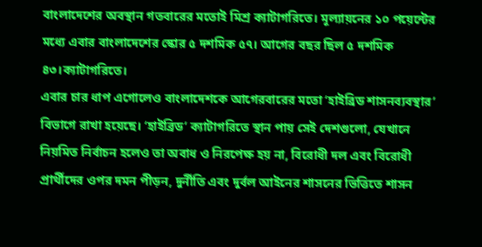বাংলাদেশের অবস্থান গতবারের মতোই মিশ্র ক্যাটাগরিতে। মূল্যায়নের ১০ পয়েন্টের মধ্যে এবার বাংলাদেশের স্কোর ৫ দশমিক ৫৭। আগের বছর ছিল ৫ দশমিক ৪৩।ক্যাটাগরিতে।
এবার চার ধাপ এগোলেও বাংলাদেশকে আগেরবারের মতো ‘হাইব্রিড শাসনব্যবস্থার’ বিভাগে রাখা হয়েছে। ‘হাইব্রিড’ ক্যাটাগরিতে স্থান পায় সেই দেশগুলো, যেখানে নিয়মিত নির্বাচন হলেও তা অবাধ ও নিরপেক্ষ হয় না, বিরোধী দল এবং বিরোধী প্রার্থীদের ওপর দমন পীড়ন, দুর্নীতি এবং দুর্বল আইনের শাসনের ভিত্তিতে শাসন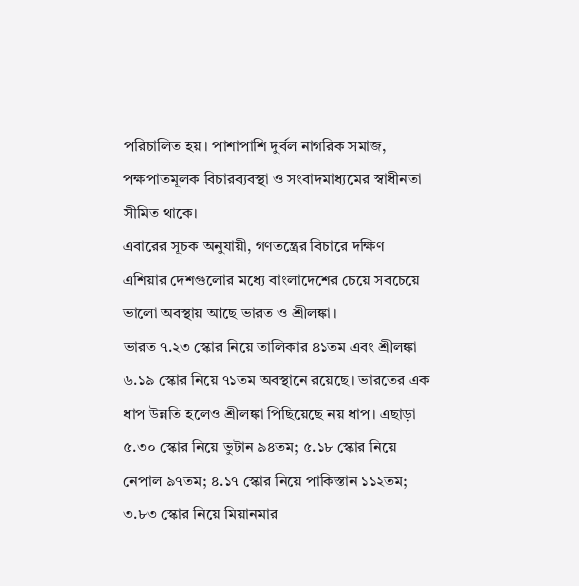পরিচালিত হয়। পাশাপাশি দুর্বল নাগরিক সমাজ, পক্ষপাতমূলক বিচারব্যবস্থা ও সংবাদমাধ্যমের স্বাধীনতা সীমিত থাকে।
এবারের সূচক অনুযায়ী, গণতন্ত্রের বিচারে দক্ষিণ এশিয়ার দেশগুলোর মধ্যে বাংলাদেশের চেয়ে সবচেয়ে ভালো অবস্থায় আছে ভারত ও শ্রীলঙ্কা।
ভারত ৭.২৩ স্কোর নিয়ে তালিকার ৪১তম এবং শ্রীলঙ্কা ৬.১৯ স্কোর নিয়ে ৭১তম অবস্থানে রয়েছে। ভারতের এক ধাপ উন্নতি হলেও শ্রীলঙ্কা পিছিয়েছে নয় ধাপ। এছাড়া ৫.৩০ স্কোর নিয়ে ভুটান ৯৪তম; ৫.১৮ স্কোর নিয়ে নেপাল ৯৭তম; ৪.১৭ স্কোর নিয়ে পাকিস্তান ১১২তম; ৩.৮৩ স্কোর নিয়ে মিয়ানমার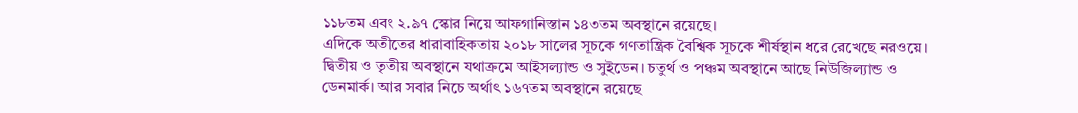১১৮তম এবং ২.৯৭ স্কোর নিয়ে আফগানিস্তান ১৪৩তম অবস্থানে রয়েছে।
এদিকে অতীতের ধারাবাহিকতায় ২০১৮ সালের সূচকে গণতান্ত্রিক বৈশ্বিক সূচকে শীর্ষস্থান ধরে রেখেছে নরওয়ে। দ্বিতীয় ও তৃতীয় অবস্থানে যথাক্রমে আইসল্যান্ড ও সুইডেন। চতুর্থ ও পঞ্চম অবস্থানে আছে নিউজিল্যান্ড ও ডেনমার্ক। আর সবার নিচে অর্থাৎ ১৬৭তম অবস্থানে রয়েছে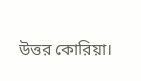উত্তর কোরিয়া।